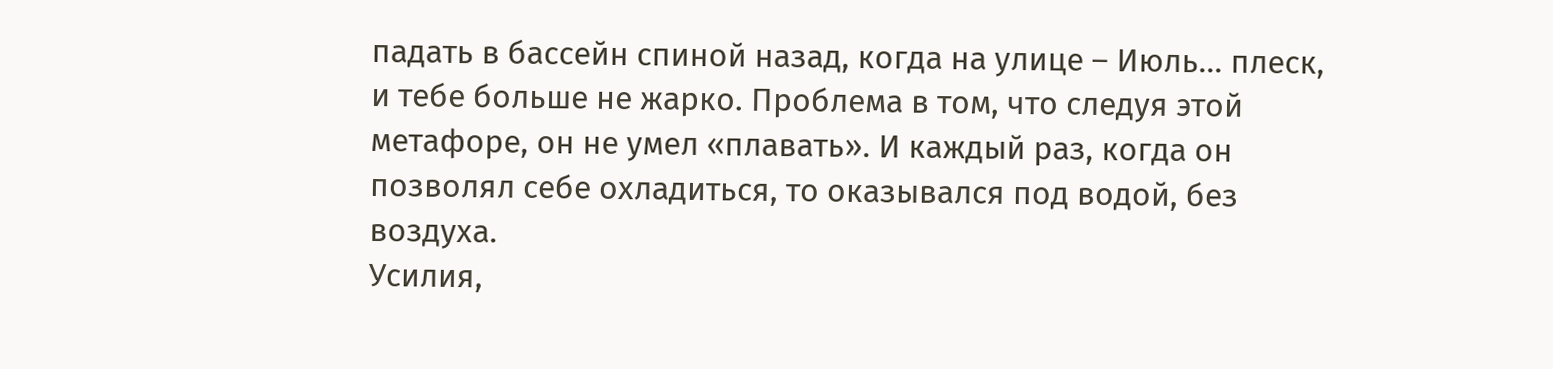падать в бассейн спиной назад, когда на улице – Июль… плеск, и тебе больше не жарко. Проблема в том, что следуя этой метафоре, он не умел «плавать». И каждый раз, когда он позволял себе охладиться, то оказывался под водой, без воздуха.
Усилия,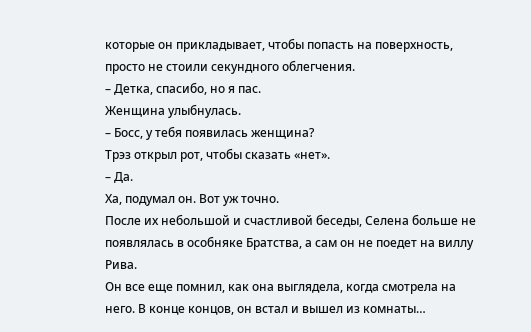которые он прикладывает, чтобы попасть на поверхность, просто не стоили секундного облегчения.
– Детка, спасибо, но я пас.
Женщина улыбнулась.
– Босс, у тебя появилась женщина?
Трэз открыл рот, чтобы сказать «нет».
– Да.
Ха, подумал он. Вот уж точно.
После их небольшой и счастливой беседы, Селена больше не появлялась в особняке Братства, а сам он не поедет на виллу Рива.
Он все еще помнил, как она выглядела, когда смотрела на него. В конце концов, он встал и вышел из комнаты…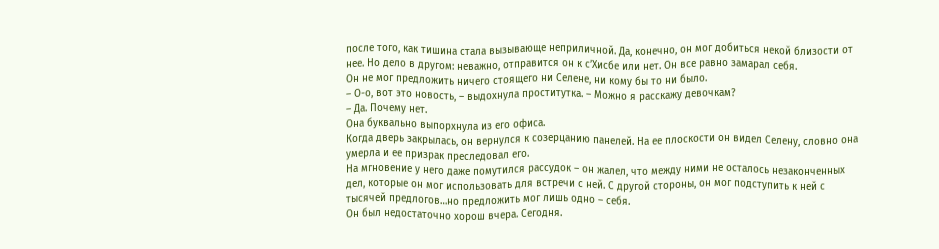после того, как тишина стала вызывающе неприличной. Да, конечно, он мог добиться некой близости от нее. Но дело в другом: неважно, отправится он к с’Хисбе или нет. Он все равно замарал себя.
Он не мог предложить ничего стоящего ни Селене, ни кому бы то ни было.
– О-о, вот это новость, – выдохнула проститутка. – Можно я расскажу девочкам?
– Да. Почему нет.
Она буквально выпорхнула из его офиса.
Когда дверь закрылась, он вернулся к созерцанию панелей. На ее плоскости он видел Селену, словно она умерла и ее призрак преследовал его.
На мгновение у него даже помутился рассудок – он жалел, что между ними не осталось незаконченных дел, которые он мог использовать для встречи с ней. С другой стороны, он мог подступить к ней с тысячей предлогов…но предложить мог лишь одно – себя.
Он был недостаточно хорош вчера. Сегодня.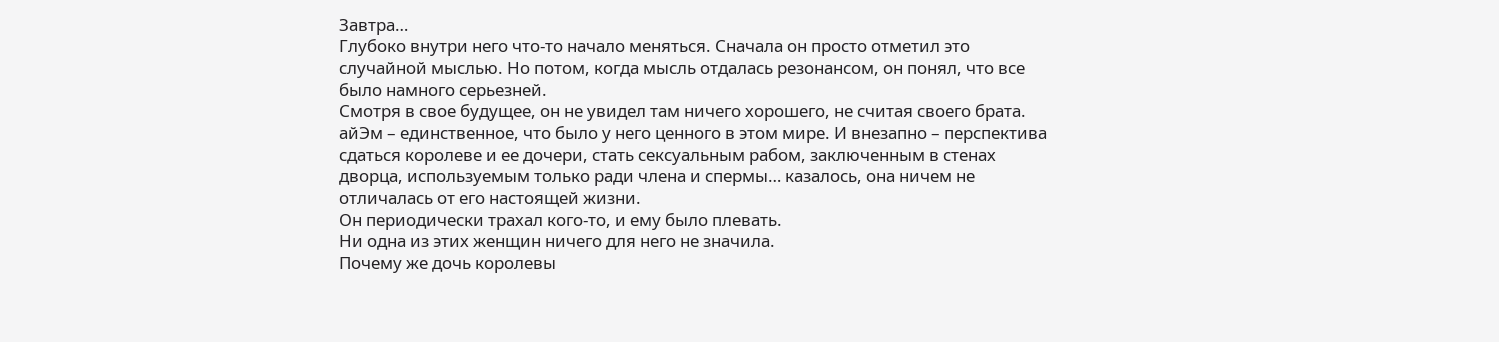Завтра…
Глубоко внутри него что-то начало меняться. Сначала он просто отметил это случайной мыслью. Но потом, когда мысль отдалась резонансом, он понял, что все было намного серьезней.
Смотря в свое будущее, он не увидел там ничего хорошего, не считая своего брата. айЭм – единственное, что было у него ценного в этом мире. И внезапно – перспектива сдаться королеве и ее дочери, стать сексуальным рабом, заключенным в стенах дворца, используемым только ради члена и спермы… казалось, она ничем не отличалась от его настоящей жизни.
Он периодически трахал кого-то, и ему было плевать.
Ни одна из этих женщин ничего для него не значила.
Почему же дочь королевы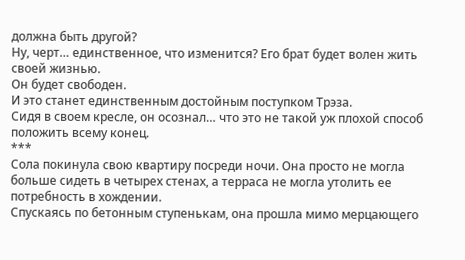должна быть другой?
Ну, черт… единственное, что изменится? Его брат будет волен жить своей жизнью.
Он будет свободен.
И это станет единственным достойным поступком Трэза.
Сидя в своем кресле, он осознал… что это не такой уж плохой способ положить всему конец.
***
Сола покинула свою квартиру посреди ночи. Она просто не могла больше сидеть в четырех стенах, а терраса не могла утолить ее потребность в хождении.
Спускаясь по бетонным ступенькам, она прошла мимо мерцающего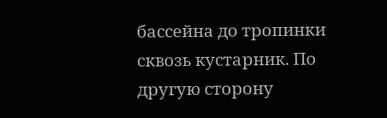бассейна до тропинки сквозь кустарник. По другую сторону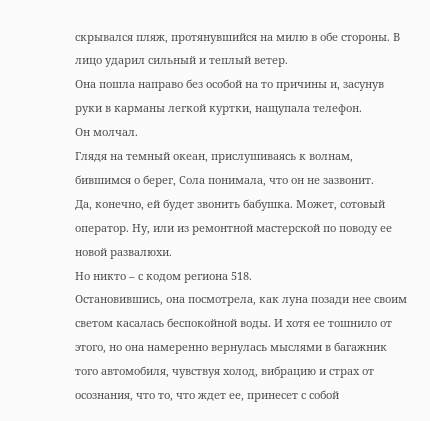скрывался пляж, протянувшийся на милю в обе стороны. В лицо ударил сильный и теплый ветер.
Она пошла направо без особой на то причины и, засунув руки в карманы легкой куртки, нащупала телефон.
Он молчал.
Глядя на темный океан, прислушиваясь к волнам, бившимся о берег, Сола понимала, что он не зазвонит.
Да, конечно, ей будет звонить бабушка. Может, сотовый оператор. Ну, или из ремонтной мастерской по поводу ее новой развалюхи.
Но никто – с кодом региона 518.
Остановившись, она посмотрела, как луна позади нее своим светом касалась беспокойной воды. И хотя ее тошнило от этого, но она намеренно вернулась мыслями в багажник того автомобиля, чувствуя холод, вибрацию и страх от осознания, что то, что ждет ее, принесет с собой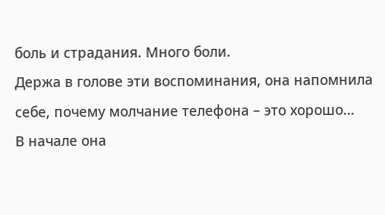боль и страдания. Много боли.
Держа в голове эти воспоминания, она напомнила себе, почему молчание телефона – это хорошо…
В начале она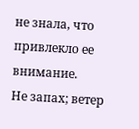не знала, что привлекло ее внимание.
Не запах; ветер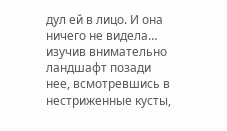дул ей в лицо. И она ничего не видела… изучив внимательно ландшафт позади нее, всмотревшись в нестриженные кусты,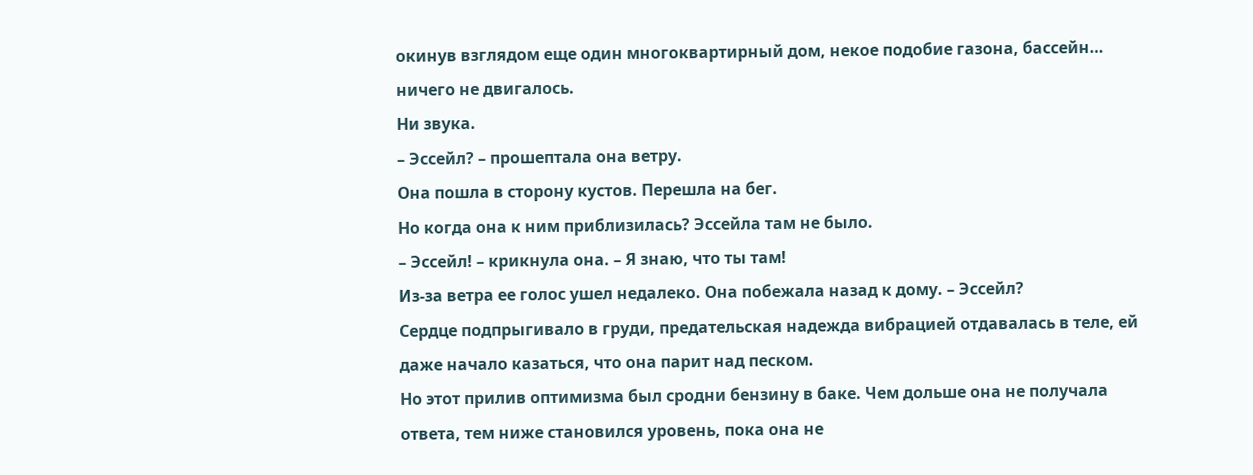окинув взглядом еще один многоквартирный дом, некое подобие газона, бассейн… ничего не двигалось.
Ни звука.
– Эссейл? – прошептала она ветру.
Она пошла в сторону кустов. Перешла на бег.
Но когда она к ним приблизилась? Эссейла там не было.
– Эссейл! – крикнула она. – Я знаю, что ты там!
Из-за ветра ее голос ушел недалеко. Она побежала назад к дому. – Эссейл?
Сердце подпрыгивало в груди, предательская надежда вибрацией отдавалась в теле, ей даже начало казаться, что она парит над песком.
Но этот прилив оптимизма был сродни бензину в баке. Чем дольше она не получала ответа, тем ниже становился уровень, пока она не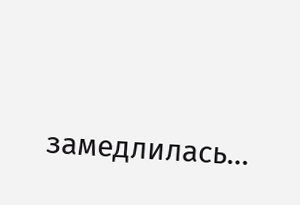замедлилась…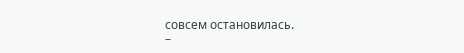совсем остановилась.
–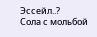Эссейл..?
Сола с мольбой